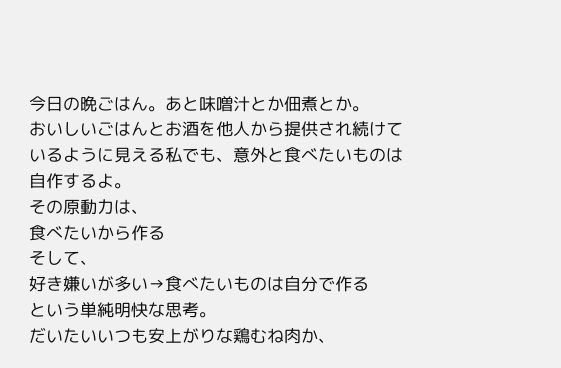今日の晩ごはん。あと味噌汁とか佃煮とか。
おいしいごはんとお酒を他人から提供され続けているように見える私でも、意外と食べたいものは自作するよ。
その原動力は、
食べたいから作る
そして、
好き嫌いが多い→食べたいものは自分で作る
という単純明快な思考。
だいたいいつも安上がりな鶏むね肉か、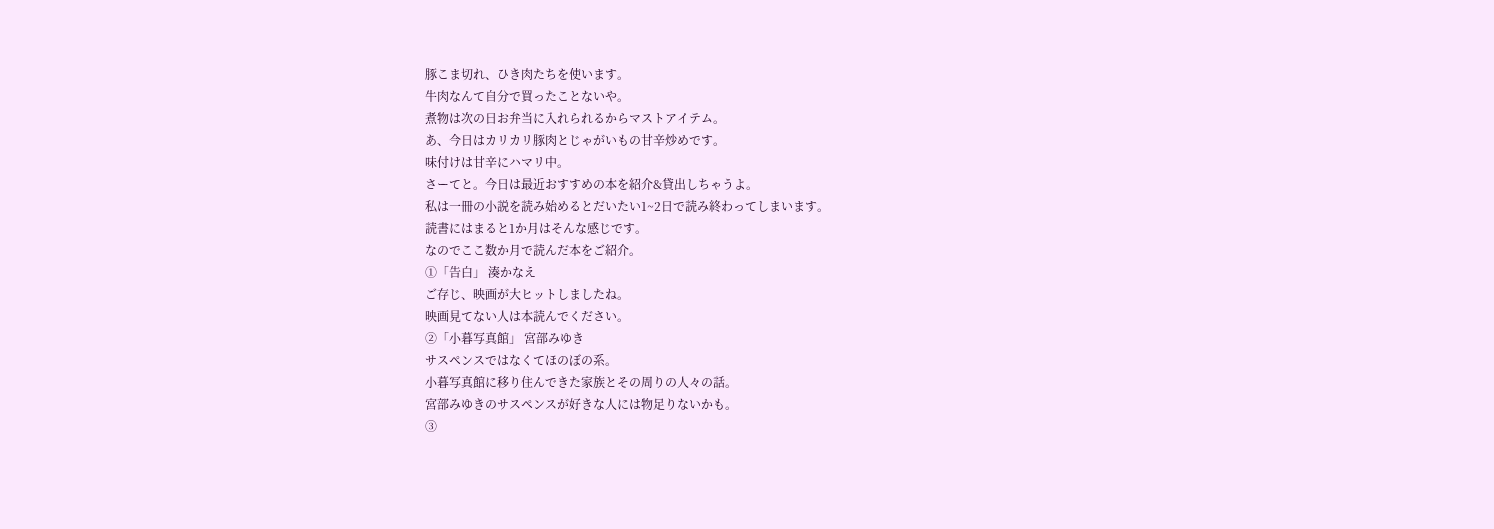豚こま切れ、ひき肉たちを使います。
牛肉なんて自分で買ったことないや。
煮物は次の日お弁当に入れられるからマストアイテム。
あ、今日はカリカリ豚肉とじゃがいもの甘辛炒めです。
味付けは甘辛にハマリ中。
さーてと。今日は最近おすすめの本を紹介&貸出しちゃうよ。
私は一冊の小説を読み始めるとだいたい1~2日で読み終わってしまいます。
読書にはまると1か月はそんな感じです。
なのでここ数か月で読んだ本をご紹介。
①「告白」 湊かなえ
ご存じ、映画が大ヒットしましたね。
映画見てない人は本読んでください。
②「小暮写真館」 宮部みゆき
サスペンスではなくてほのぼの系。
小暮写真館に移り住んできた家族とその周りの人々の話。
宮部みゆきのサスペンスが好きな人には物足りないかも。
③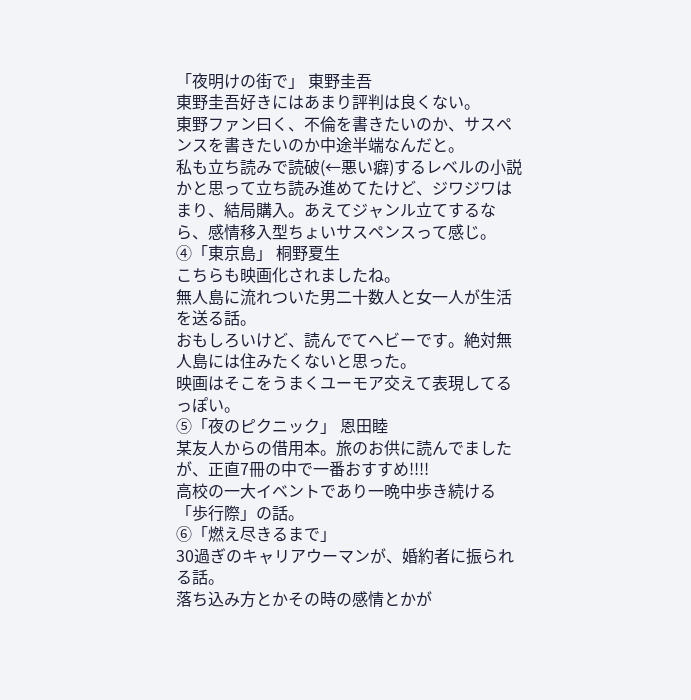「夜明けの街で」 東野圭吾
東野圭吾好きにはあまり評判は良くない。
東野ファン曰く、不倫を書きたいのか、サスペンスを書きたいのか中途半端なんだと。
私も立ち読みで読破(←悪い癖)するレベルの小説かと思って立ち読み進めてたけど、ジワジワはまり、結局購入。あえてジャンル立てするなら、感情移入型ちょいサスペンスって感じ。
④「東京島」 桐野夏生
こちらも映画化されましたね。
無人島に流れついた男二十数人と女一人が生活を送る話。
おもしろいけど、読んでてヘビーです。絶対無人島には住みたくないと思った。
映画はそこをうまくユーモア交えて表現してるっぽい。
⑤「夜のピクニック」 恩田睦
某友人からの借用本。旅のお供に読んでましたが、正直7冊の中で一番おすすめ!!!!
高校の一大イベントであり一晩中歩き続ける「歩行際」の話。
⑥「燃え尽きるまで」
30過ぎのキャリアウーマンが、婚約者に振られる話。
落ち込み方とかその時の感情とかが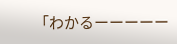「わかるーーーーー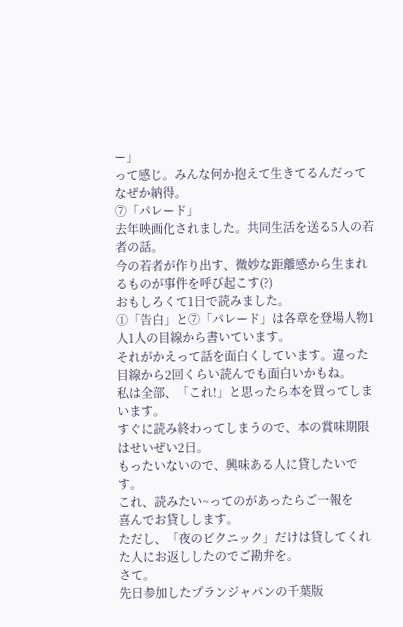ー」
って感じ。みんな何か抱えて生きてるんだってなぜか納得。
⑦「パレード」
去年映画化されました。共同生活を送る5人の若者の話。
今の若者が作り出す、微妙な距離感から生まれるものが事件を呼び起こす(?)
おもしろくて1日で読みました。
①「告白」と⑦「パレード」は各章を登場人物1人1人の目線から書いています。
それがかえって話を面白くしています。違った目線から2回くらい読んでも面白いかもね。
私は全部、「これ!」と思ったら本を買ってしまいます。
すぐに読み終わってしまうので、本の賞味期限はせいぜい2日。
もったいないので、興味ある人に貸したいです。
これ、読みたい~ってのがあったらご一報を
喜んでお貸しします。
ただし、「夜のピクニック」だけは貸してくれた人にお返ししたのでご勘弁を。
さて。
先日参加したプランジャパンの千葉版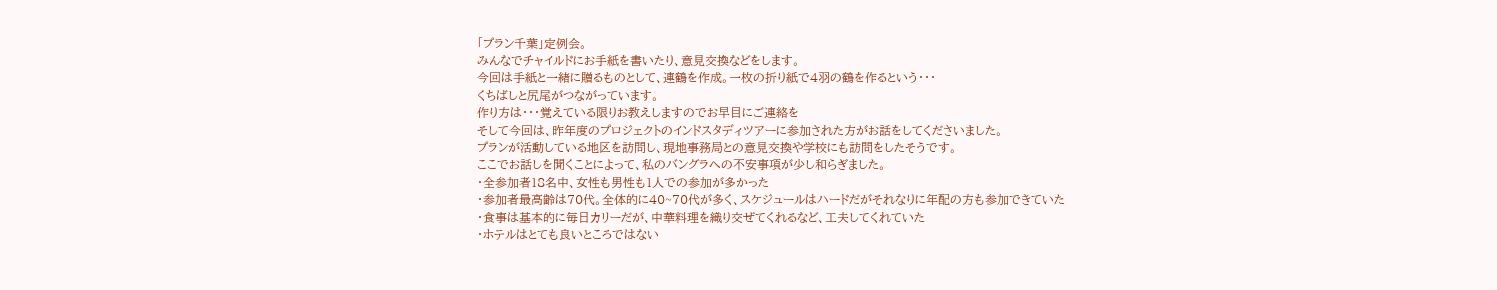「プラン千葉」定例会。
みんなでチャイルドにお手紙を書いたり、意見交換などをします。
今回は手紙と一緒に贈るものとして、連鶴を作成。一枚の折り紙で4羽の鶴を作るという・・・
くちばしと尻尾がつながっています。
作り方は・・・覚えている限りお教えしますのでお早目にご連絡を
そして今回は、昨年度のプロジェクトのインドスタディツアーに参加された方がお話をしてくださいました。
プランが活動している地区を訪問し、現地事務局との意見交換や学校にも訪問をしたそうです。
ここでお話しを聞くことによって、私のバングラへの不安事項が少し和らぎました。
・全参加者18名中、女性も男性も1人での参加が多かった
・参加者最高齢は70代。全体的に40~70代が多く、スケジュールはハードだがそれなりに年配の方も参加できていた
・食事は基本的に毎日カリーだが、中華料理を織り交ぜてくれるなど、工夫してくれていた
・ホテルはとても良いところではない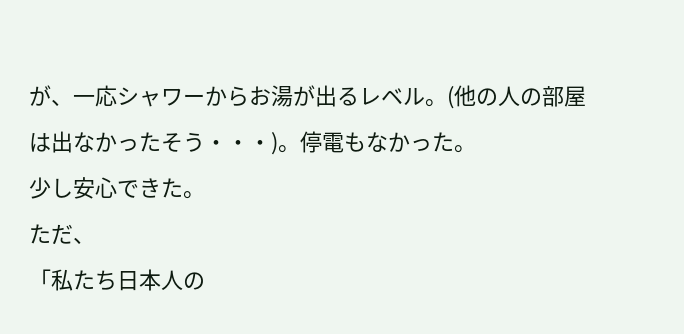が、一応シャワーからお湯が出るレベル。(他の人の部屋は出なかったそう・・・)。停電もなかった。
少し安心できた。
ただ、
「私たち日本人の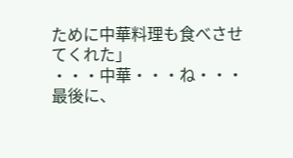ために中華料理も食べさせてくれた」
・・・中華・・・ね・・・
最後に、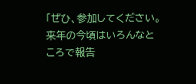「ぜひ、参加してください。来年の今頃はいろんなところで報告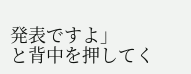発表ですよ」
と背中を押してく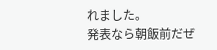れました。
発表なら朝飯前だぜ